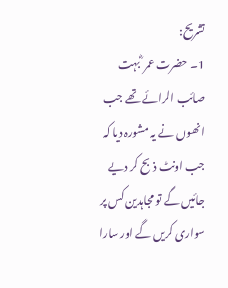تشریح:
1۔ حضرت عمر ؓ بہت صائب الرائے تھے جب انھوں نے یہ مشورہ دیا کہ جب اونٹ ذبح کر دیے جائیں گے تو مجاہدین کس پر سواری کریں گے اور سارا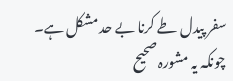سفر پیدل طے کرنا بے حد مشکل ہے۔ چونکہ یہ مشورہ صحیح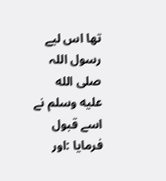تھا اس لیے رسول اللہ صلى الله عليه وسلم نے اسے قبول فرمایا :اور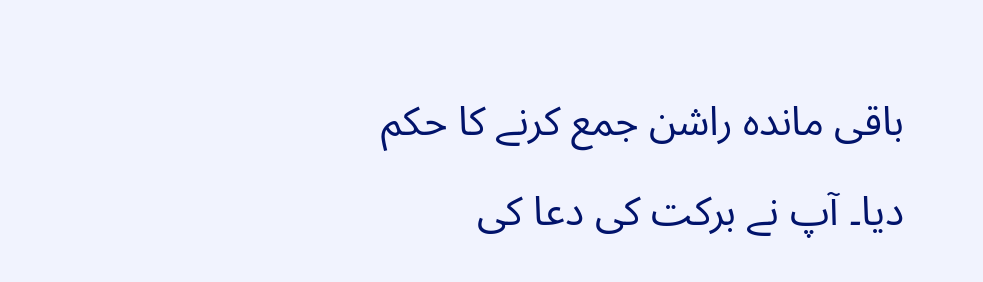باقی ماندہ راشن جمع کرنے کا حکم دیا۔ آپ نے برکت کی دعا کی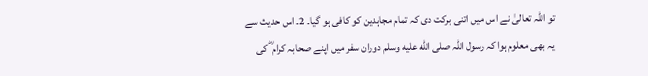تو اللہ تعالیٰ نے اس میں اتنی برکت دی کہ تمام مجاہدین کو کافی ہو گیا۔ 2۔ اس حدیث سے یہ بھی معلوم ہوا کہ رسول اللہ صلى الله عليه وسلم دوران سفر میں اپنے صحابہ کرام ؓ کی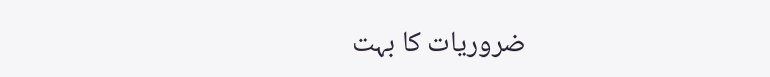ضروریات کا بہت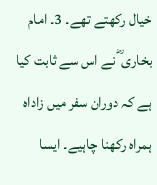خیال رکھتے تھے۔ 3۔ امام بخاری ؓ نے اس سے ثابت کیا ہے کہ دوران سفر میں زاداہ ہمراہ رکھنا چاہیے۔ ایسا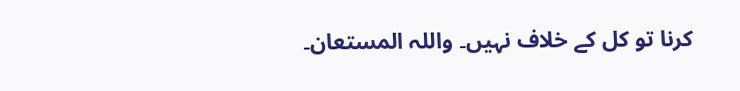کرنا تو کل کے خلاف نہیں۔ واللہ المستعان۔